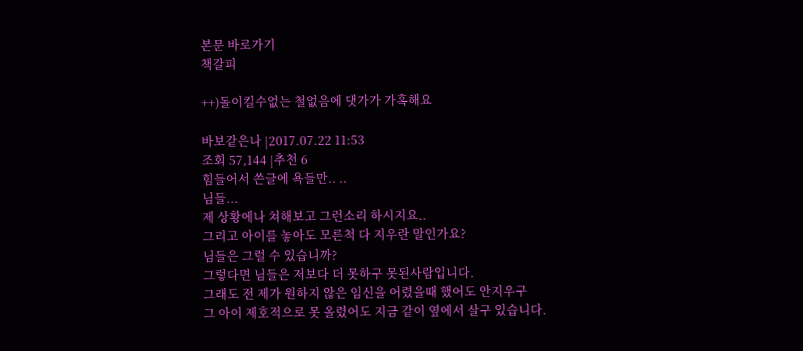본문 바로가기
책갈피

++)돌이킬수없는 철없음에 댓가가 가혹해요

바보같은나 |2017.07.22 11:53
조회 57,144 |추천 6
힘들어서 쓴글에 욕들만.. ..
님들...
제 상황에나 쳐해보고 그런소리 하시지요..
그리고 아이를 놓아도 모른척 다 지우란 말인가요?
님들은 그럴 수 있습니까?
그렇다면 님들은 저보다 더 못하구 못된사람입니다.
그래도 전 제가 원하지 않은 임신을 어렸을때 했어도 안지우구
그 아이 제호적으로 못 올렸어도 지금 같이 옆에서 살구 있습니다.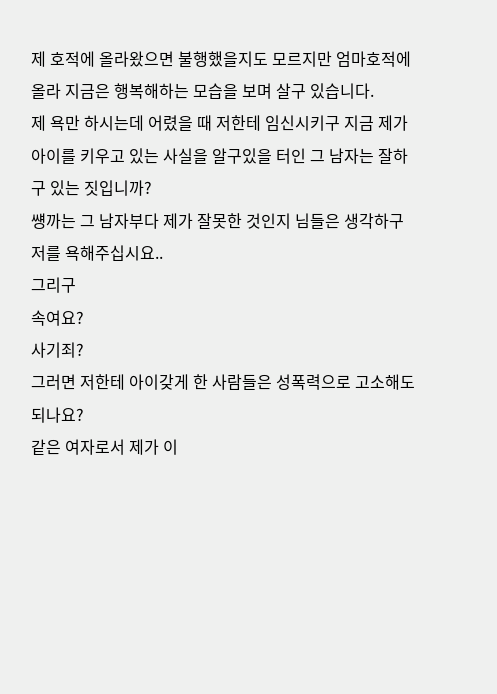제 호적에 올라왔으면 불행했을지도 모르지만 엄마호적에 올라 지금은 행복해하는 모습을 보며 살구 있습니다.
제 욕만 하시는데 어렸을 때 저한테 임신시키구 지금 제가 아이를 키우고 있는 사실을 알구있을 터인 그 남자는 잘하구 있는 짓입니까?
썡까는 그 남자부다 제가 잘못한 것인지 님들은 생각하구 저를 욕해주십시요..
그리구
속여요?
사기죄?
그러면 저한테 아이갖게 한 사람들은 성폭력으로 고소해도 되나요?
같은 여자로서 제가 이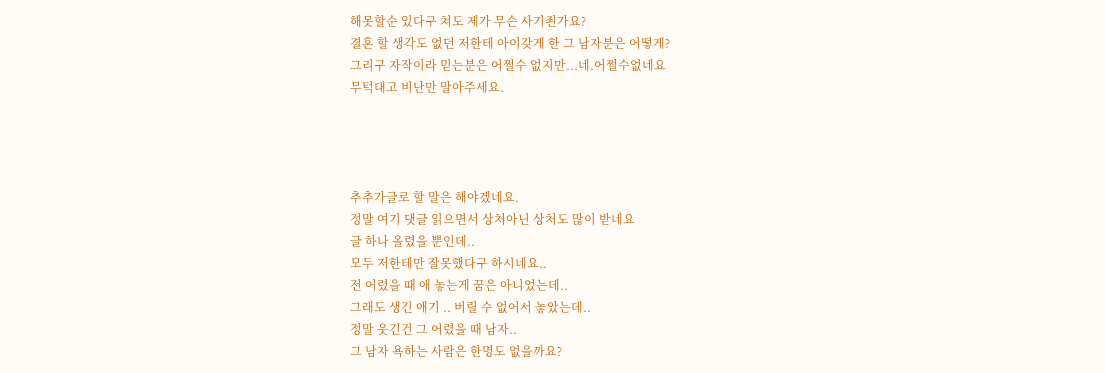해못할순 있다구 쳐도 제가 무슨 사기죈가요?
결혼 할 생각도 없던 저한테 아이갖게 한 그 남자분은 어떻게?
그리구 자작이라 믿는분은 어쩔수 없지만...네.어쩔수없네요
무턱대고 비난만 말아주세요.




추추가글로 할 말은 해야겠네요.
정말 여기 댓글 읽으면서 상처아닌 상처도 많이 받네요
글 하나 올렸을 뿐인데..
모두 저한테만 잘못했다구 하시네요..
전 어렸을 때 애 놓는게 꿈은 아니었는데..
그래도 생긴 애기 .. 버릴 수 없어서 놓았는데..
정말 웃긴건 그 어렸을 때 남자..
그 남자 욕하는 사람은 한명도 없을까요?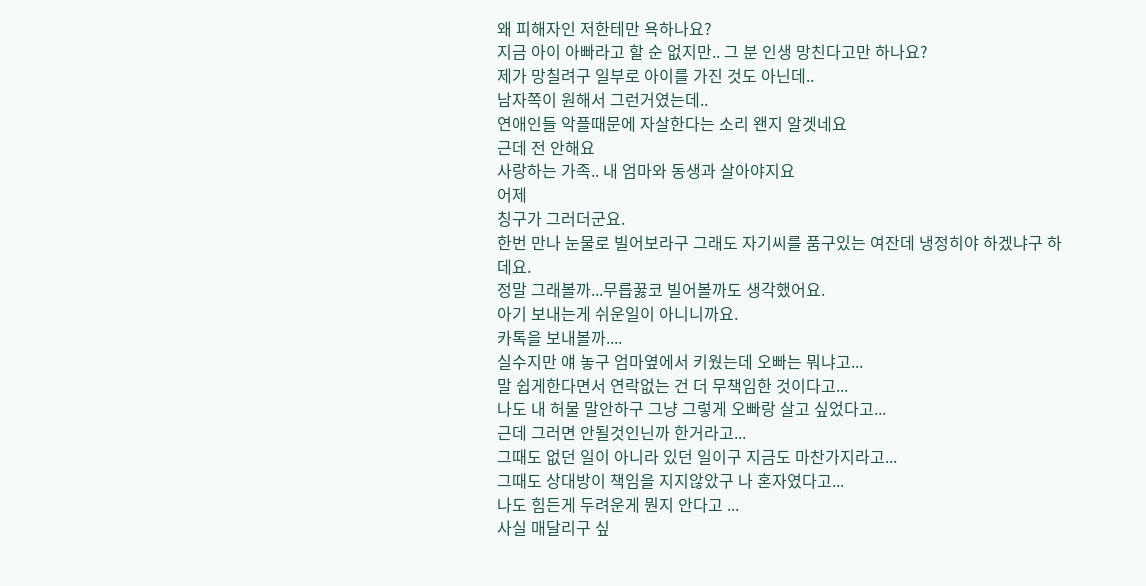왜 피해자인 저한테만 욕하나요?
지금 아이 아빠라고 할 순 없지만.. 그 분 인생 망친다고만 하나요?
제가 망칠려구 일부로 아이를 가진 것도 아닌데..
남자쪽이 원해서 그런거였는데..
연애인들 악플때문에 자살한다는 소리 왠지 알겟네요
근데 전 안해요
사랑하는 가족.. 내 엄마와 동생과 살아야지요
어제
칭구가 그러더군요.
한번 만나 눈물로 빌어보라구 그래도 자기씨를 품구있는 여잔데 냉정히야 하겠냐구 하데요.
정말 그래볼까...무릅꿇코 빌어볼까도 생각했어요.
아기 보내는게 쉬운일이 아니니까요.
카톡을 보내볼까....
실수지만 얘 놓구 엄마옆에서 키웠는데 오빠는 뭐냐고...
말 쉽게한다면서 연락없는 건 더 무책임한 것이다고...
나도 내 허물 말안하구 그냥 그렇게 오빠랑 살고 싶었다고...
근데 그러면 안될것인닌까 한거라고...
그때도 없던 일이 아니라 있던 일이구 지금도 마찬가지라고...
그때도 상대방이 책임을 지지않았구 나 혼자였다고...
나도 힘든게 두려운게 뭔지 안다고 ...
사실 매달리구 싶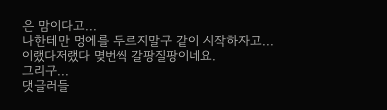은 맘이다고...
나한테만 멍에를 두르지말구 같이 시작하자고...
이랬다저랬다 몆번씩 갈팡질팡이네요.
그리구...
댓글러들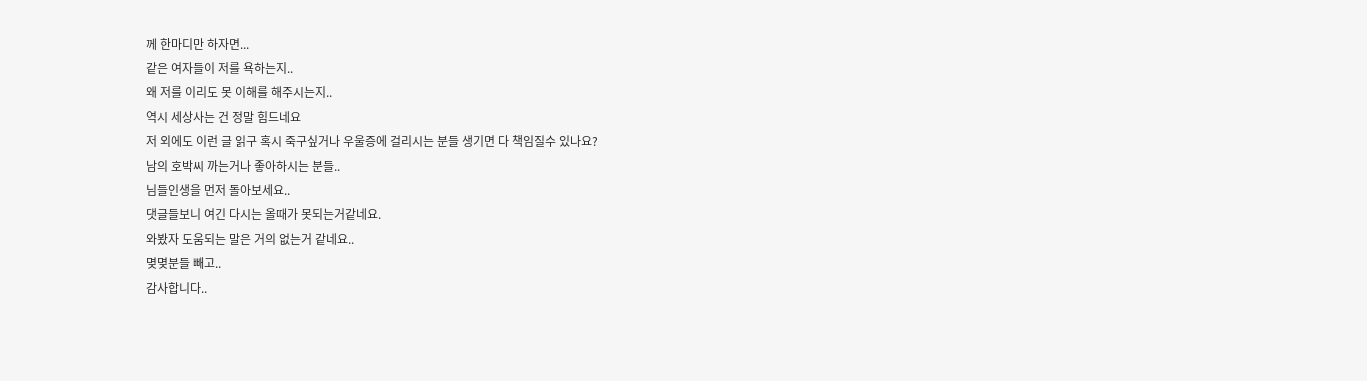께 한마디만 하자면...
같은 여자들이 저를 욕하는지..
왜 저를 이리도 못 이해를 해주시는지..
역시 세상사는 건 정말 힘드네요
저 외에도 이런 글 읽구 혹시 죽구싶거나 우울증에 걸리시는 분들 생기면 다 책임질수 있나요?
남의 호박씨 까는거나 좋아하시는 분들..
님들인생을 먼저 돌아보세요..
댓글들보니 여긴 다시는 올때가 못되는거같네요.
와봤자 도움되는 말은 거의 없는거 같네요..
몆몆분들 빼고..
감사합니다..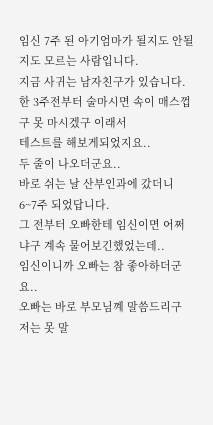임신 7주 된 아기엄마가 될지도 안될지도 모르는 사람입니다.
지금 사귀는 남자친구가 있습니다.
한 3주전부터 술마시면 속이 매스껍구 못 마시겠구 이래서
테스트를 해보게되었지요..
두 줄이 나오더군요..
바로 쉬는 날 산부인과에 갔더니 6~7주 되었답니다.
그 전부터 오빠한테 임신이면 어쩌냐구 계속 물어보긴했었는데..
임신이니까 오빠는 참 좋아하더군요..
오빠는 바로 부모님꼐 말씀드리구 저는 못 말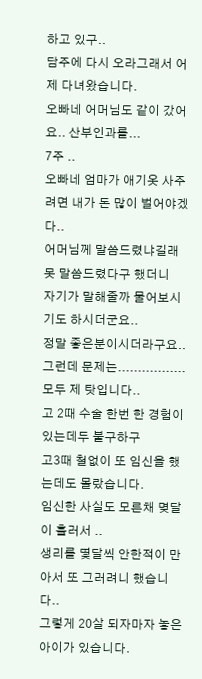하고 있구..
담주에 다시 오라그래서 어제 다녀왔습니다.
오빠네 어머님도 같이 갔어요.. 산부인과를...
7주 ..
오빠네 엄마가 애기옷 사주려면 내가 돈 많이 벌어야겠다..
어머님께 말씀드렸냐길래 못 말씀드렸다구 했더니
자기가 말해줄까 물어보시기도 하시더군요..
정말 좋은분이시더라구요..
그런데 문제는.................
모두 제 탓입니다..
고 2때 수술 한번 한 경험이 있는데두 불구하구
고3때 철없이 또 임신을 했는데도 몰랐습니다.
임신한 사실도 모른채 몆달이 흘러서 ..
생리를 몇달씩 안한적이 만아서 또 그러려니 했습니다..
그렇게 20살 되자마자 놓은 아이가 있습니다.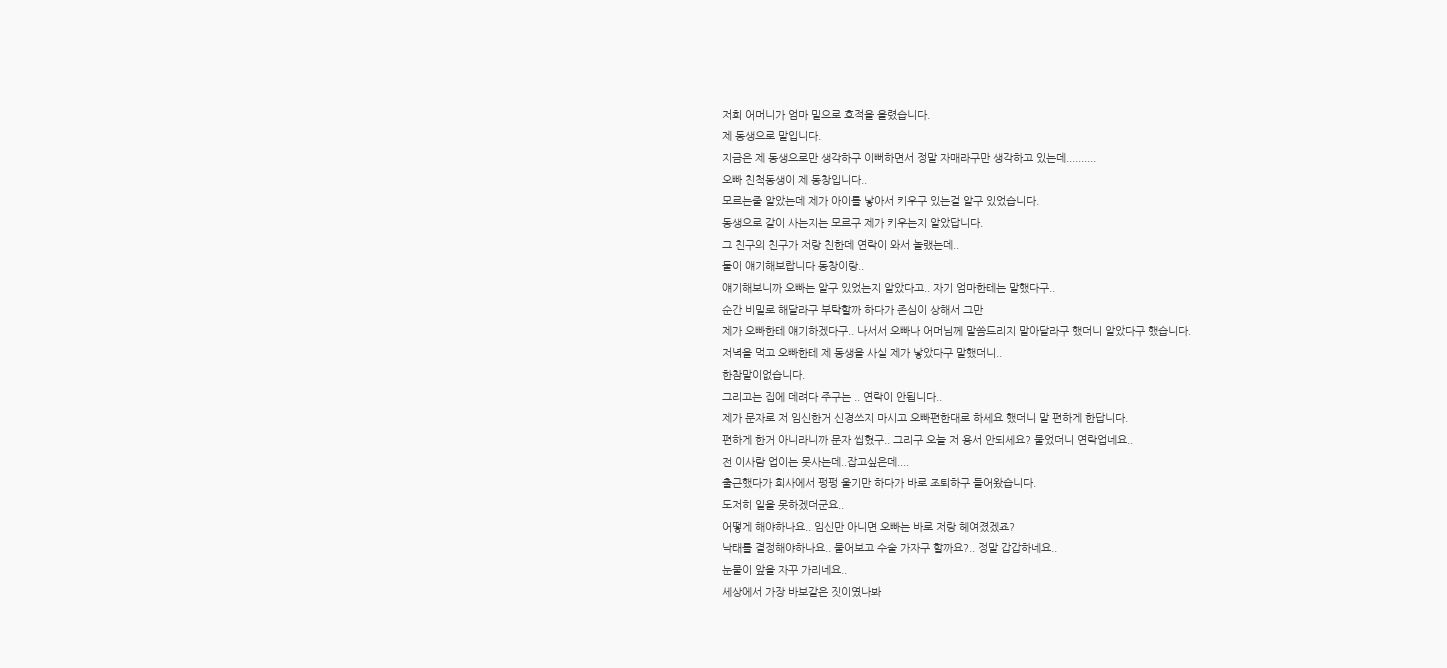저희 어머니가 엄마 밑으로 호적을 올렸습니다.
제 동생으로 말입니다.
지금은 제 동생으로만 생각하구 이뻐하면서 정말 자매라구만 생각하고 있는데..........
오빠 친척동생이 제 동창입니다..
모르는줄 알았는데 제가 아이를 낳아서 키우구 있는걸 알구 있었습니다.
동생으로 같이 사는지는 모르구 제가 키우는지 알았답니다.
그 친구의 친구가 저랑 친한데 연락이 와서 놀랬는데..
둘이 얘기해보랍니다 동창이랑..
얘기해보니까 오빠는 알구 있었는지 알았다고.. 자기 엄마한테는 말했다구..
순간 비밀로 해달라구 부탁할까 하다가 존심이 상해서 그만
제가 오빠한테 얘기하겠다구.. 나서서 오빠나 어머님께 말씀드리지 말아달라구 했더니 알았다구 했습니다.
저녁을 먹고 오빠한테 제 동생을 사실 제가 낳았다구 말했더니..
한참말이없습니다.
그리고는 집에 데려다 주구는 .. 연락이 안됩니다..
제가 문자로 저 임신한거 신경쓰지 마시고 오빠편한대로 하세요 했더니 말 편하게 한답니다.
편하게 한거 아니라니까 문자 씹혔구.. 그리구 오늘 저 용서 안되세요? 물었더니 연락업네요..
전 이사람 업이는 못사는데..잡고싶은데....
출근했다가 회사에서 펑펑 울기만 하다가 바로 조퇴하구 들어왔습니다.
도저히 일을 못하겠더군요..
어떻게 해야하나요.. 임신만 아니면 오빠는 바로 저랑 헤여졌겠죠?
낙태를 결정해야하나요.. 물어보고 수술 가자구 할까요?.. 정말 갑갑하네요..
눈물이 앞을 자꾸 가리네요..
세상에서 가장 바보같은 짓이였나봐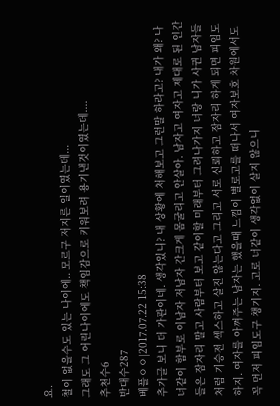요.
철이 없을수도 있는 나이에.. 모르구 저지른 일이였는데...
그래도 그 어린나이에도 책임감으로 키워보려 용기낸것이였는데....
추천수6
반대수287
베플ㅇㅇ|2017.07.22 15:38
추가글 보니 더 가관이네. 생각있니? 내 상황에 처해보고 그런말 하라고? 내가 왜? 나너같이 함부로 이남자 저남자 간크게 몸굴리고 안살아. 남자고 여자고 제대로 된 인간들은 잠자리 말고 사람부터 보고 같이할 미래부터 그려나가지 너랑 니가 사귄 남자들 처럼 기승전 섹스하고 살진 않는다고 그리고 서로 신뢰하고 잠자리 하게 되면 피임도하지. 여자를 아껴주는 남자는 했을때 느낌이 별로고를 떠나서 여자보호 차원에서도 꼭 먼저 피임도구 챙기지. 고로 너같이 생각없이 살지 않으니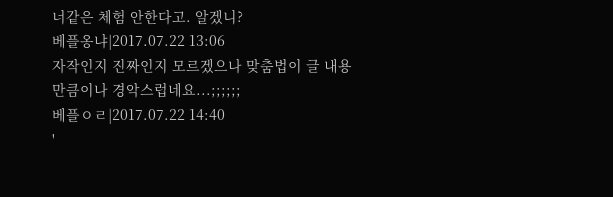너같은 체험 안한다고. 알겠니?
베플옹냐|2017.07.22 13:06
자작인지 진짜인지 모르겠으나 맞춤법이 글 내용 만큼이나 경악스럽네요...;;;;;;
베플ㅇㄹ|2017.07.22 14:40
'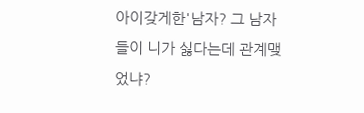아이갖게한'남자? 그 남자들이 니가 싫다는데 관계맺었냐?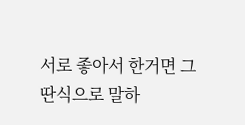서로 좋아서 한거면 그딴식으로 말하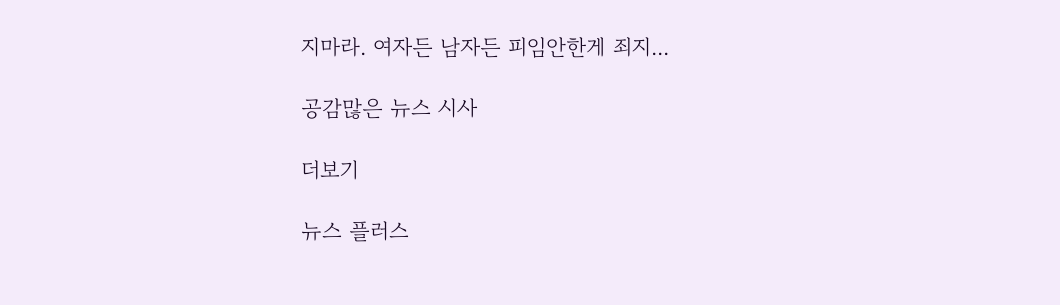지마라. 여자든 남자든 피임안한게 죄지...

공감많은 뉴스 시사

더보기

뉴스 플러스